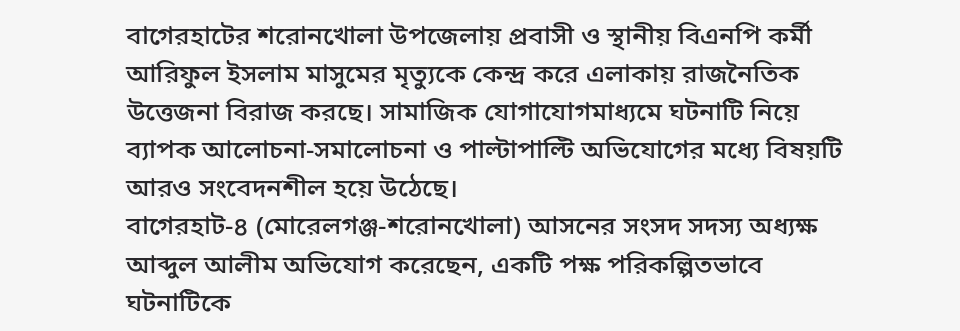বাগেরহাটের শরোনখোলা উপজেলায় প্রবাসী ও স্থানীয় বিএনপি কর্মী আরিফুল ইসলাম মাসুমের মৃত্যুকে কেন্দ্র করে এলাকায় রাজনৈতিক উত্তেজনা বিরাজ করছে। সামাজিক যোগাযোগমাধ্যমে ঘটনাটি নিয়ে ব্যাপক আলোচনা-সমালোচনা ও পাল্টাপাল্টি অভিযোগের মধ্যে বিষয়টি আরও সংবেদনশীল হয়ে উঠেছে।
বাগেরহাট-৪ (মোরেলগঞ্জ-শরোনখোলা) আসনের সংসদ সদস্য অধ্যক্ষ আব্দুল আলীম অভিযোগ করেছেন, একটি পক্ষ পরিকল্পিতভাবে ঘটনাটিকে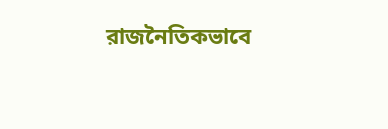রাজনৈতিকভাবে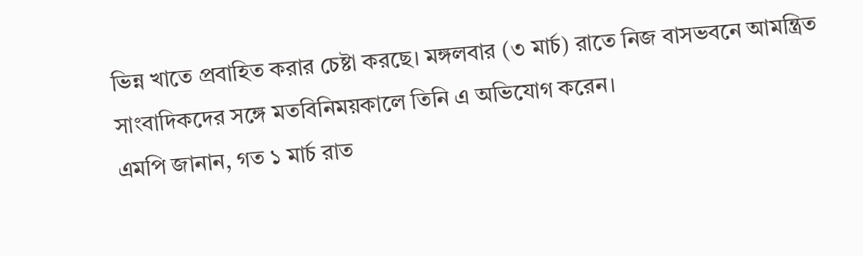ভিন্ন খাতে প্রবাহিত করার চেষ্টা করছে। মঙ্গলবার (৩ মার্চ) রাতে নিজ বাসভবনে আমন্ত্রিত সাংবাদিকদের সঙ্গে মতবিনিময়কালে তিনি এ অভিযোগ করেন।
এমপি জানান, গত ১ মার্চ রাত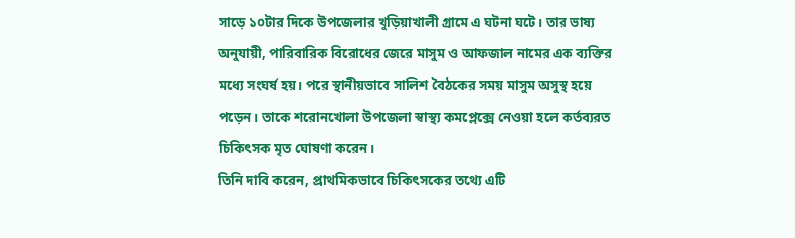সাড়ে ১০টার দিকে উপজেলার খুড়িয়াখালী গ্রামে এ ঘটনা ঘটে। তার ভাষ্য অনুযায়ী, পারিবারিক বিরোধের জেরে মাসুম ও আফজাল নামের এক ব্যক্তির মধ্যে সংঘর্ষ হয়। পরে স্থানীয়ভাবে সালিশ বৈঠকের সময় মাসুম অসুস্থ হয়ে পড়েন। তাকে শরোনখোলা উপজেলা স্বাস্থ্য কমপ্লেক্সে নেওয়া হলে কর্তব্যরত চিকিৎসক মৃত ঘোষণা করেন।
তিনি দাবি করেন, প্রাথমিকভাবে চিকিৎসকের তথ্যে এটি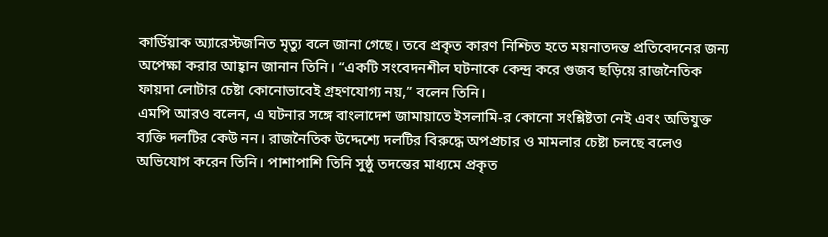কার্ডিয়াক অ্যারেস্টজনিত মৃত্যু বলে জানা গেছে। তবে প্রকৃত কারণ নিশ্চিত হতে ময়নাতদন্ত প্রতিবেদনের জন্য অপেক্ষা করার আহ্বান জানান তিনি। “একটি সংবেদনশীল ঘটনাকে কেন্দ্র করে গুজব ছড়িয়ে রাজনৈতিক ফায়দা লোটার চেষ্টা কোনোভাবেই গ্রহণযোগ্য নয়,” বলেন তিনি।
এমপি আরও বলেন, এ ঘটনার সঙ্গে বাংলাদেশ জামায়াতে ইসলামি-র কোনো সংশ্লিষ্টতা নেই এবং অভিযুক্ত ব্যক্তি দলটির কেউ নন। রাজনৈতিক উদ্দেশ্যে দলটির বিরুদ্ধে অপপ্রচার ও মামলার চেষ্টা চলছে বলেও অভিযোগ করেন তিনি। পাশাপাশি তিনি সুষ্ঠু তদন্তের মাধ্যমে প্রকৃত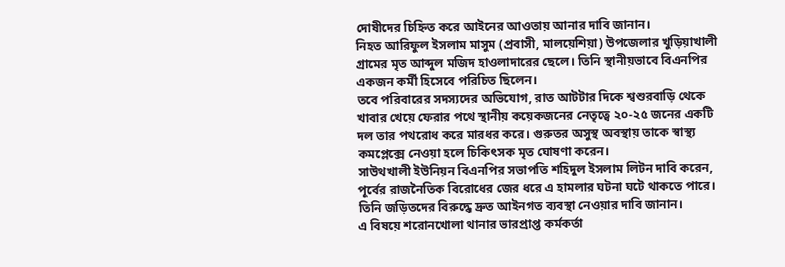দোষীদের চিহ্নিত করে আইনের আওতায় আনার দাবি জানান।
নিহত আরিফুল ইসলাম মাসুম (প্রবাসী, মালয়েশিয়া) উপজেলার খুড়িয়াখালী গ্রামের মৃত আব্দুল মজিদ হাওলাদারের ছেলে। তিনি স্থানীয়ভাবে বিএনপির একজন কর্মী হিসেবে পরিচিত ছিলেন।
তবে পরিবারের সদস্যদের অভিযোগ, রাত আটটার দিকে শ্বশুরবাড়ি থেকে খাবার খেয়ে ফেরার পথে স্থানীয় কয়েকজনের নেতৃত্বে ২০-২৫ জনের একটি দল তার পথরোধ করে মারধর করে। গুরুতর অসুস্থ অবস্থায় তাকে স্বাস্থ্য কমপ্লেক্সে নেওয়া হলে চিকিৎসক মৃত ঘোষণা করেন।
সাউথখালী ইউনিয়ন বিএনপির সভাপতি শহিদুল ইসলাম লিটন দাবি করেন, পূর্বের রাজনৈতিক বিরোধের জের ধরে এ হামলার ঘটনা ঘটে থাকতে পারে। তিনি জড়িতদের বিরুদ্ধে দ্রুত আইনগত ব্যবস্থা নেওয়ার দাবি জানান।
এ বিষয়ে শরোনখোলা থানার ভারপ্রাপ্ত কর্মকর্তা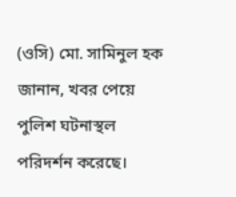(ওসি) মো. সামিনুল হক জানান, খবর পেয়ে পুলিশ ঘটনাস্থল পরিদর্শন করেছে।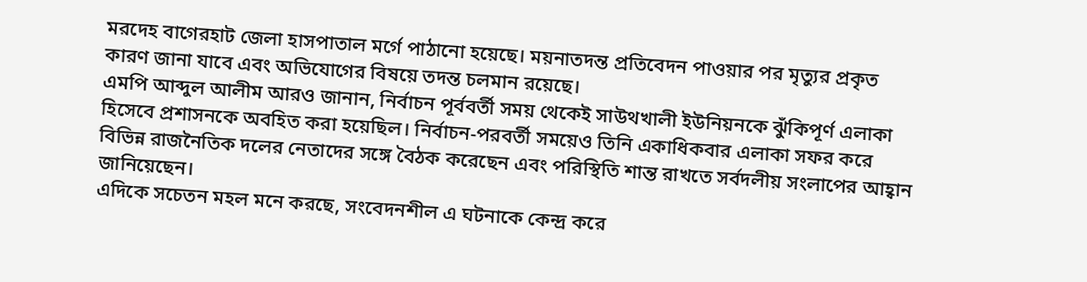মরদেহ বাগেরহাট জেলা হাসপাতাল মর্গে পাঠানো হয়েছে। ময়নাতদন্ত প্রতিবেদন পাওয়ার পর মৃত্যুর প্রকৃত কারণ জানা যাবে এবং অভিযোগের বিষয়ে তদন্ত চলমান রয়েছে।
এমপি আব্দুল আলীম আরও জানান, নির্বাচন পূর্ববর্তী সময় থেকেই সাউথখালী ইউনিয়নকে ঝুঁকিপূর্ণ এলাকা হিসেবে প্রশাসনকে অবহিত করা হয়েছিল। নির্বাচন-পরবর্তী সময়েও তিনি একাধিকবার এলাকা সফর করে বিভিন্ন রাজনৈতিক দলের নেতাদের সঙ্গে বৈঠক করেছেন এবং পরিস্থিতি শান্ত রাখতে সর্বদলীয় সংলাপের আহ্বান জানিয়েছেন।
এদিকে সচেতন মহল মনে করছে, সংবেদনশীল এ ঘটনাকে কেন্দ্র করে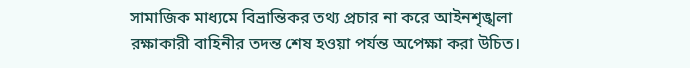সামাজিক মাধ্যমে বিভ্রান্তিকর তথ্য প্রচার না করে আইনশৃঙ্খলা রক্ষাকারী বাহিনীর তদন্ত শেষ হওয়া পর্যন্ত অপেক্ষা করা উচিত।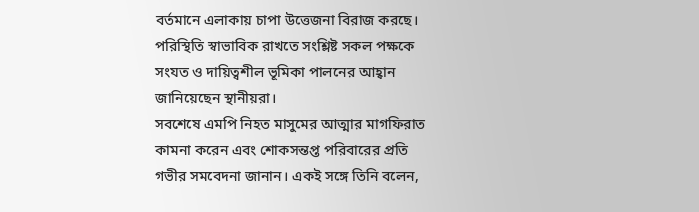বর্তমানে এলাকায় চাপা উত্তেজনা বিরাজ করছে। পরিস্থিতি স্বাভাবিক রাখতে সংশ্লিষ্ট সকল পক্ষকে সংযত ও দায়িত্বশীল ভূমিকা পালনের আহ্বান জানিয়েছেন স্থানীয়রা।
সবশেষে এমপি নিহত মাসুমের আত্মার মাগফিরাত কামনা করেন এবং শোকসন্তপ্ত পরিবারের প্রতি গভীর সমবেদনা জানান। একই সঙ্গে তিনি বলেন,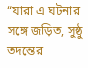“যারা এ ঘটনার সঙ্গে জড়িত, সুষ্ঠু তদন্তের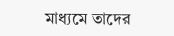মাধ্যমে তাদের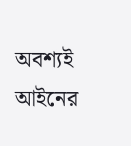অবশ্যই আইনের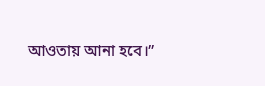আওতায় আনা হবে।”